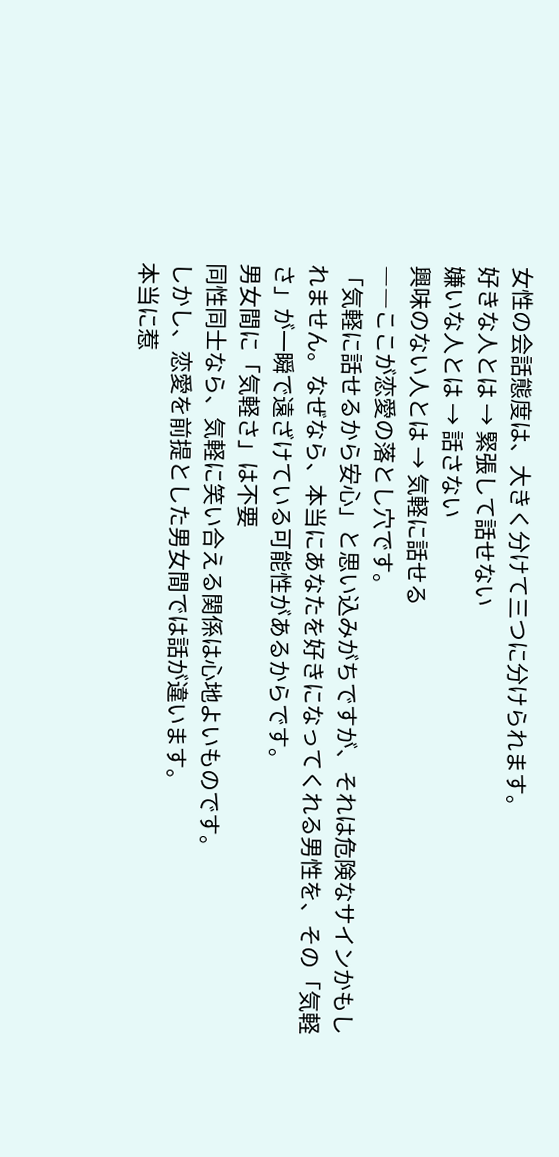女性の会話態度は、大きく分けて三つに分けられます。
好きな人とは → 緊張して話せない
嫌いな人とは → 話さない
興味のない人とは → 気軽に話せる
――ここが恋愛の落とし穴です。
「気軽に話せるから安心」と思い込みがちですが、それは危険なサインかもしれません。なぜなら、本当にあなたを好きになってくれる男性を、その「気軽さ」が一瞬で遠ざけている可能性があるからです。
男女間に「気軽さ」は不要
同性同士なら、気軽に笑い合える関係は心地よいものです。
しかし、恋愛を前提とした男女間では話が違います。
本当に惹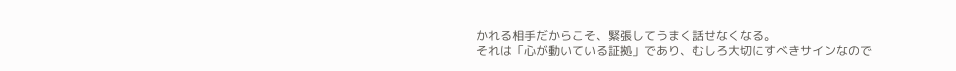かれる相手だからこそ、緊張してうまく話せなくなる。
それは「心が動いている証拠」であり、むしろ大切にすべきサインなので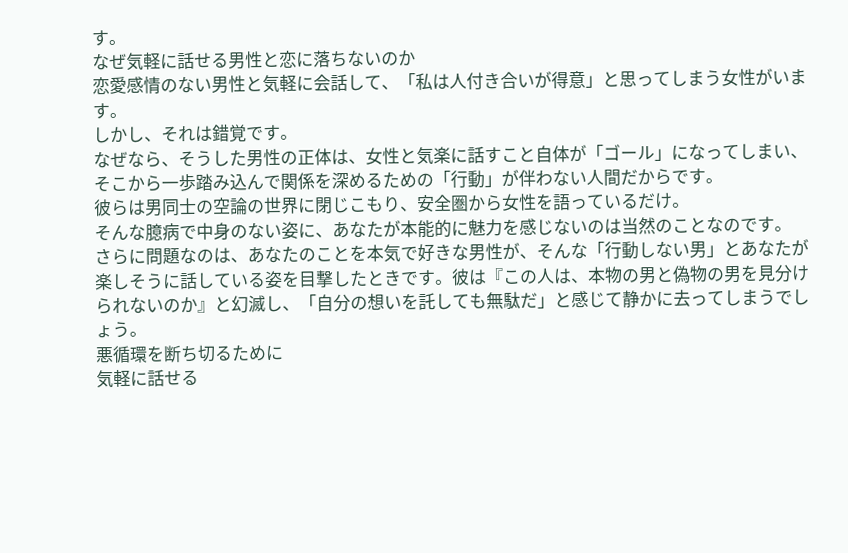す。
なぜ気軽に話せる男性と恋に落ちないのか
恋愛感情のない男性と気軽に会話して、「私は人付き合いが得意」と思ってしまう女性がいます。
しかし、それは錯覚です。
なぜなら、そうした男性の正体は、女性と気楽に話すこと自体が「ゴール」になってしまい、そこから一歩踏み込んで関係を深めるための「行動」が伴わない人間だからです。
彼らは男同士の空論の世界に閉じこもり、安全圏から女性を語っているだけ。
そんな臆病で中身のない姿に、あなたが本能的に魅力を感じないのは当然のことなのです。
さらに問題なのは、あなたのことを本気で好きな男性が、そんな「行動しない男」とあなたが楽しそうに話している姿を目撃したときです。彼は『この人は、本物の男と偽物の男を見分けられないのか』と幻滅し、「自分の想いを託しても無駄だ」と感じて静かに去ってしまうでしょう。
悪循環を断ち切るために
気軽に話せる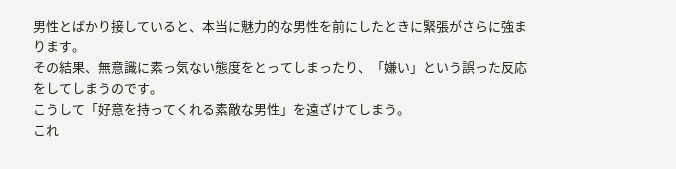男性とばかり接していると、本当に魅力的な男性を前にしたときに緊張がさらに強まります。
その結果、無意識に素っ気ない態度をとってしまったり、「嫌い」という誤った反応をしてしまうのです。
こうして「好意を持ってくれる素敵な男性」を遠ざけてしまう。
これ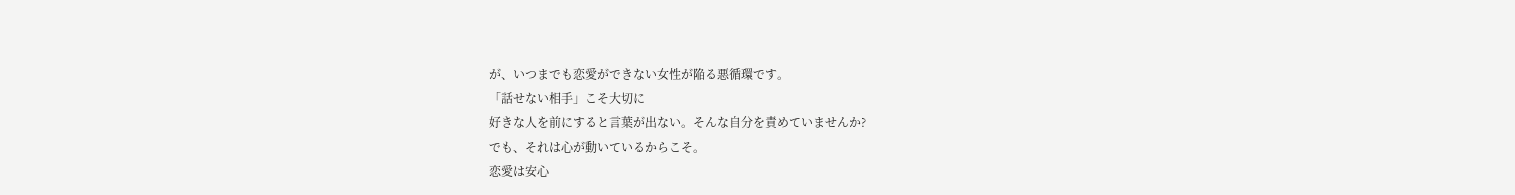が、いつまでも恋愛ができない女性が陥る悪循環です。
「話せない相手」こそ大切に
好きな人を前にすると言葉が出ない。そんな自分を責めていませんか?
でも、それは心が動いているからこそ。
恋愛は安心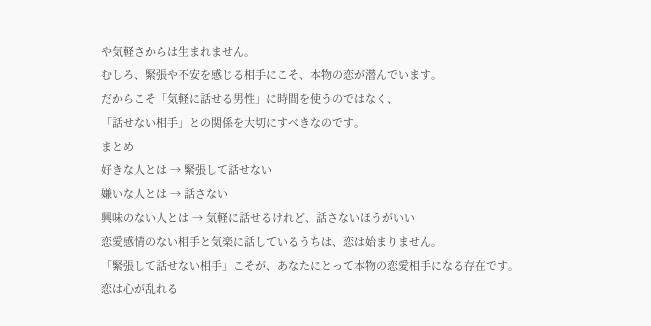や気軽さからは生まれません。
むしろ、緊張や不安を感じる相手にこそ、本物の恋が潜んでいます。
だからこそ「気軽に話せる男性」に時間を使うのではなく、
「話せない相手」との関係を大切にすべきなのです。
まとめ
好きな人とは → 緊張して話せない
嫌いな人とは → 話さない
興味のない人とは → 気軽に話せるけれど、話さないほうがいい
恋愛感情のない相手と気楽に話しているうちは、恋は始まりません。
「緊張して話せない相手」こそが、あなたにとって本物の恋愛相手になる存在です。
恋は心が乱れる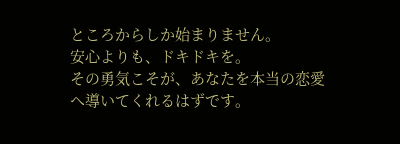ところからしか始まりません。
安心よりも、ドキドキを。
その勇気こそが、あなたを本当の恋愛へ導いてくれるはずです。